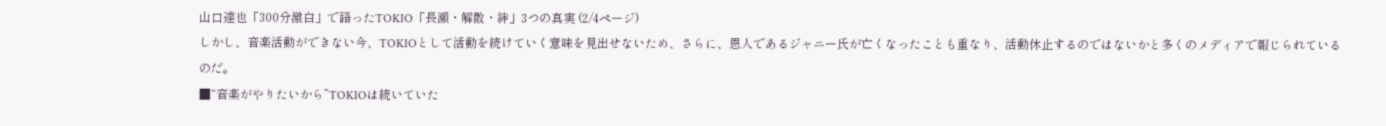山口達也「300分激白」で語ったTOKIO「長瀬・解散・絆」3つの真実 (2/4ページ)
しかし、音楽活動ができない今、TOKIOとして活動を続けていく意味を見出せないため、さらに、恩人であるジャニー氏が亡くなったことも重なり、活動休止するのではないかと多くのメディアで報じられているのだ。
■“音楽がやりたいから”TOKIOは続いていた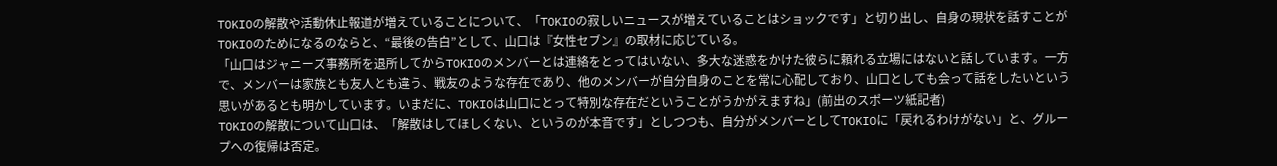TOKIOの解散や活動休止報道が増えていることについて、「TOKIOの寂しいニュースが増えていることはショックです」と切り出し、自身の現状を話すことがTOKIOのためになるのならと、“最後の告白”として、山口は『女性セブン』の取材に応じている。
「山口はジャニーズ事務所を退所してからTOKIOのメンバーとは連絡をとってはいない、多大な迷惑をかけた彼らに頼れる立場にはないと話しています。一方で、メンバーは家族とも友人とも違う、戦友のような存在であり、他のメンバーが自分自身のことを常に心配しており、山口としても会って話をしたいという思いがあるとも明かしています。いまだに、TOKIOは山口にとって特別な存在だということがうかがえますね」(前出のスポーツ紙記者)
TOKIOの解散について山口は、「解散はしてほしくない、というのが本音です」としつつも、自分がメンバーとしてTOKIOに「戻れるわけがない」と、グループへの復帰は否定。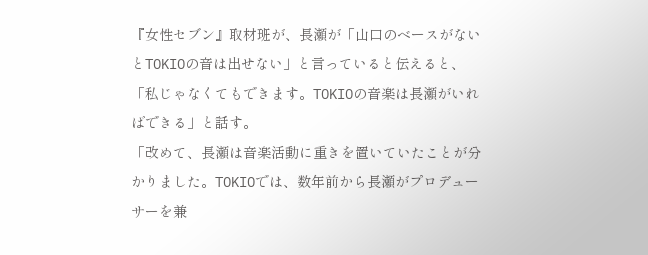『女性セブン』取材班が、長瀬が「山口のベースがないとTOKIOの音は出せない」と言っていると伝えると、「私じゃなくてもできます。TOKIOの音楽は長瀬がいればできる」と話す。
「改めて、長瀬は音楽活動に重きを置いていたことが分かりました。TOKIOでは、数年前から長瀬がプロデューサーを兼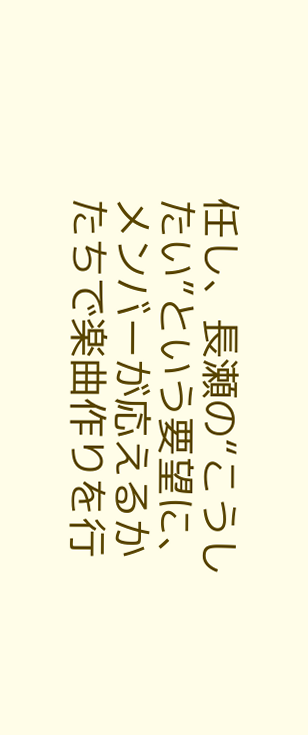任し、長瀬の“こうしたい”という要望に、メンバーが応えるかたちで楽曲作りを行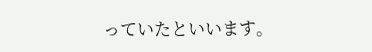っていたといいます。